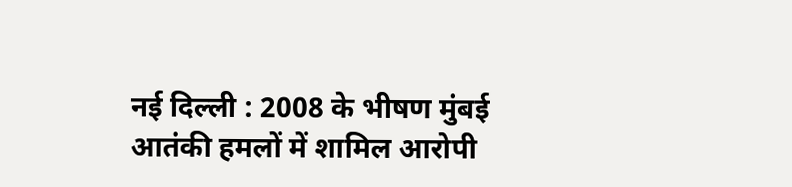नई दिल्ली : 2008 के भीषण मुंबई आतंकी हमलों में शामिल आरोपी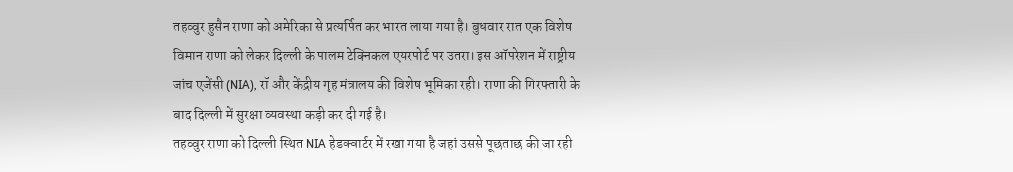तहव्वुर हुसैन राणा को अमेरिका से प्रत्यर्पित कर भारत लाया गया है। बुधवार रात एक विशेष विमान राणा को लेकर दिल्ली के पालम टेक्निकल एयरपोर्ट पर उतरा। इस ऑपरेशन में राष्ट्रीय जांच एजेंसी (NIA), रॉ और केंद्रीय गृह मंत्रालय की विशेष भूमिका रही। राणा की गिरफ्तारी के बाद दिल्ली में सुरक्षा व्यवस्था कड़ी कर दी गई है।
तहव्वुर राणा को दिल्ली स्थित NIA हेडक्वार्टर में रखा गया है जहां उससे पूछताछ की जा रही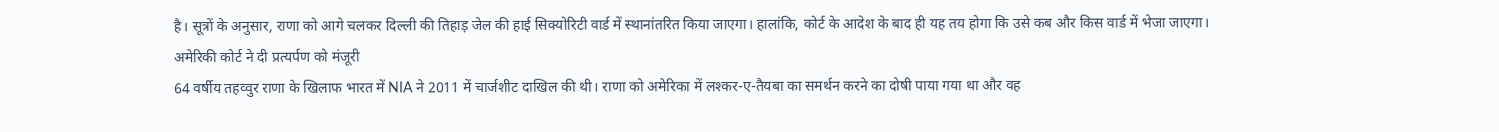है। सूत्रों के अनुसार, राणा को आगे चलकर दिल्ली की तिहाड़ जेल की हाई सिक्योरिटी वार्ड में स्थानांतरित किया जाएगा। हालांकि, कोर्ट के आदेश के बाद ही यह तय होगा कि उसे कब और किस वार्ड में भेजा जाएगा।
अमेरिकी कोर्ट ने दी प्रत्यर्पण को मंजूरी
64 वर्षीय तहव्वुर राणा के खिलाफ भारत में NIA ने 2011 में चार्जशीट दाखिल की थी। राणा को अमेरिका में लश्कर-ए-तैयबा का समर्थन करने का दोषी पाया गया था और वह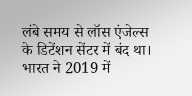लंबे समय से लॉस एंजेल्स के डिटेंशन सेंटर में बंद था। भारत ने 2019 में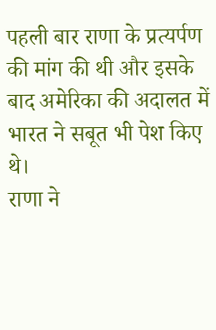पहली बार राणा के प्रत्यर्पण की मांग की थी और इसके बाद अमेरिका की अदालत में भारत ने सबूत भी पेश किए थे।
राणा ने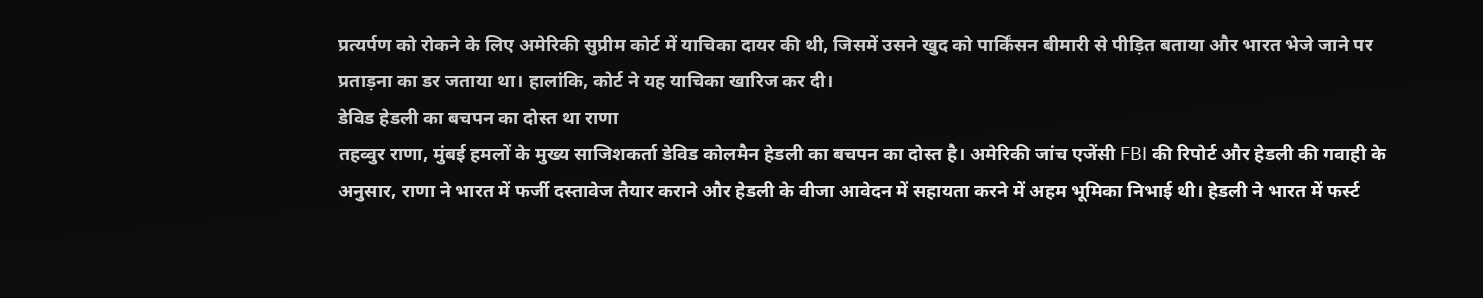प्रत्यर्पण को रोकने के लिए अमेरिकी सुप्रीम कोर्ट में याचिका दायर की थी, जिसमें उसने खुद को पार्किंसन बीमारी से पीड़ित बताया और भारत भेजे जाने पर प्रताड़ना का डर जताया था। हालांकि, कोर्ट ने यह याचिका खारिज कर दी।
डेविड हेडली का बचपन का दोस्त था राणा
तहव्वुर राणा, मुंबई हमलों के मुख्य साजिशकर्ता डेविड कोलमैन हेडली का बचपन का दोस्त है। अमेरिकी जांच एजेंसी FBI की रिपोर्ट और हेडली की गवाही के अनुसार, राणा ने भारत में फर्जी दस्तावेज तैयार कराने और हेडली के वीजा आवेदन में सहायता करने में अहम भूमिका निभाई थी। हेडली ने भारत में फर्स्ट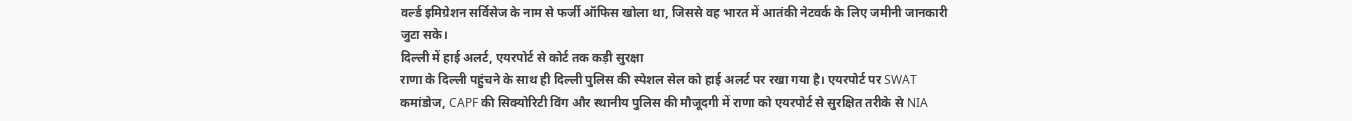वर्ल्ड इमिग्रेशन सर्विसेज के नाम से फर्जी ऑफिस खोला था, जिससे वह भारत में आतंकी नेटवर्क के लिए जमीनी जानकारी जुटा सके।
दिल्ली में हाई अलर्ट, एयरपोर्ट से कोर्ट तक कड़ी सुरक्षा
राणा के दिल्ली पहुंचने के साथ ही दिल्ली पुलिस की स्पेशल सेल को हाई अलर्ट पर रखा गया है। एयरपोर्ट पर SWAT कमांडोज, CAPF की सिक्योरिटी विंग और स्थानीय पुलिस की मौजूदगी में राणा को एयरपोर्ट से सुरक्षित तरीके से NIA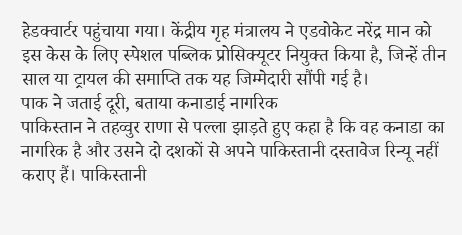हेडक्वार्टर पहुंचाया गया। केंद्रीय गृह मंत्रालय ने एडवोकेट नरेंद्र मान को इस केस के लिए स्पेशल पब्लिक प्रोसिक्यूटर नियुक्त किया है, जिन्हें तीन साल या ट्रायल की समाप्ति तक यह जिम्मेदारी सौंपी गई है।
पाक ने जताई दूरी, बताया कनाडाई नागरिक
पाकिस्तान ने तहव्वुर राणा से पल्ला झाड़ते हुए कहा है कि वह कनाडा का नागरिक है और उसने दो दशकों से अपने पाकिस्तानी दस्तावेज रिन्यू नहीं कराए हैं। पाकिस्तानी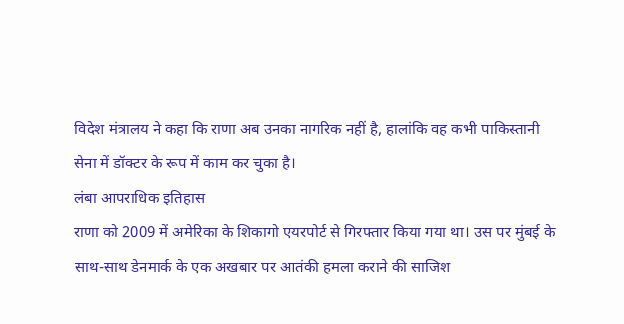विदेश मंत्रालय ने कहा कि राणा अब उनका नागरिक नहीं है, हालांकि वह कभी पाकिस्तानी सेना में डॉक्टर के रूप में काम कर चुका है।
लंबा आपराधिक इतिहास
राणा को 2009 में अमेरिका के शिकागो एयरपोर्ट से गिरफ्तार किया गया था। उस पर मुंबई के साथ-साथ डेनमार्क के एक अखबार पर आतंकी हमला कराने की साजिश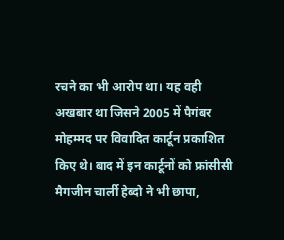रचने का भी आरोप था। यह वही अखबार था जिसने 2005 में पैगंबर मोहम्मद पर विवादित कार्टून प्रकाशित किए थे। बाद में इन कार्टूनों को फ्रांसीसी मैगजीन चार्ली हेब्दो ने भी छापा,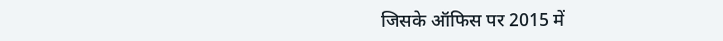जिसके ऑफिस पर 2015 में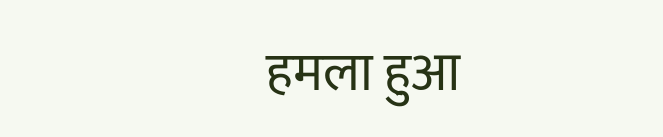हमला हुआ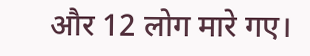और 12 लोग मारे गए।